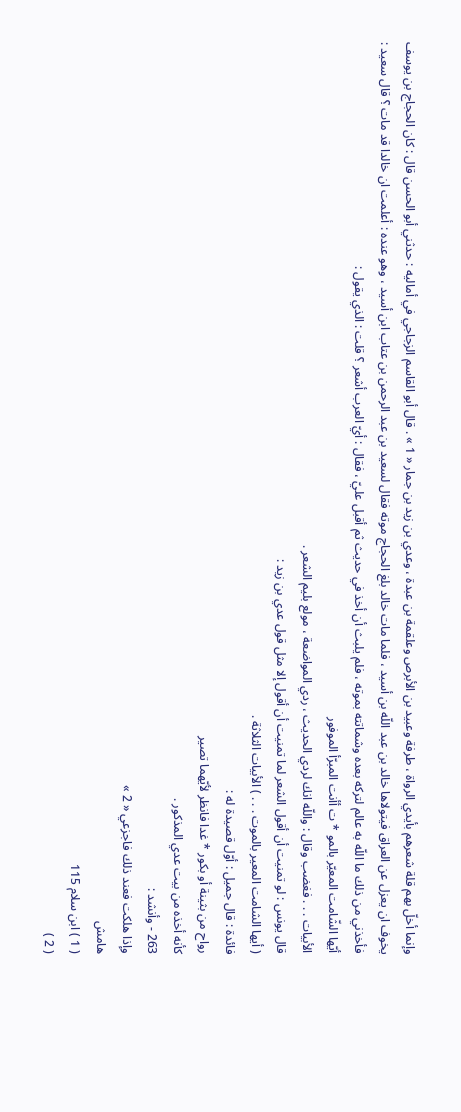وإنما أخلّ بهم قلة شعرهم بأيدي الرواة ، طرفة وعبيد بن الأبرص وعلقمة بن عبدة ، وعدي بن زيد بن جمار « 1 » . قال أبو القاسم الزجاجي في أماليه : حدثني أبو الحسن قال : كان الحجاج بن يوسف يخوف ان يعزل عن العراق فيتولاها خالد بن عبد اللّه بن أسيد ، فلما مات خالد بلغ الحجاج موته فقال لسعيد بن عبد الرحمن بن عتاب ابن أسيد ، وهو عنده : أعلمت ان خالدا قد مات ؟ قال سعيد : فأخذني من ذلك ما اللّه به عالم لتركه بعده وشماتته بموته ، فلم يلبث أن أخذ في حديث ثم أقبل عليّ ، فقال : أيّ العرب أشعر ؟ قلت : الذي يقول :
أيّها الشّامت المعيّر بالمو * ت أأنت المبرّأ الموفور
الأبيات . . . فغضب وقال : واللّه انك لردي الحديث ، ردي المواضعة ، مولع بليم الشعر .
قال يونس : لو تمنيت أن أقول الشعر لما تمنيت أن أقول إلا مثل قول عدي بن زيد :
( أيها الشامت المعير بالموت . . . ) الأبيات الثلاثة .
فائدة : قال جميل : أوّل قصيدة له :
رواح من بثينة أو بكور * غدا فانظر لأيّهما تصير
كأنه أخذه من بيت عدي المذكور .
263 - وأنشد :
وإذا هلكت فعند ذلك فاجزعي « 2 »
هامش
( 1 ) ابن سلام 115
( 2 )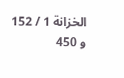الخزانة 1 / 152 و 450